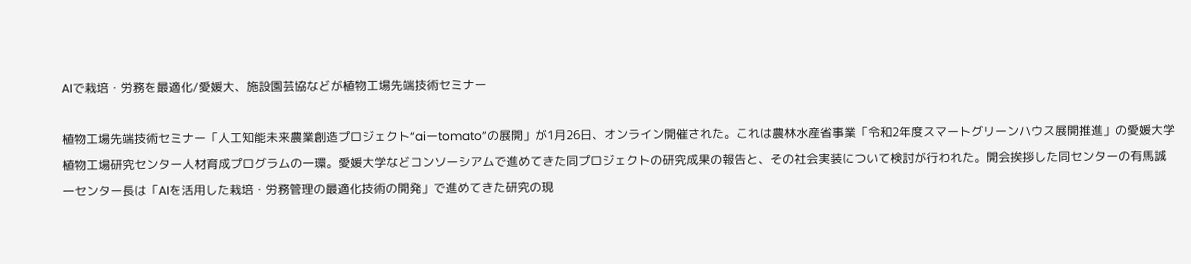AIで栽培・労務を最適化/愛媛大、施設園芸協などが植物工場先端技術セミナー

植物工場先端技術セミナー「人工知能未来農業創造プロジェクト“aiーtomato”の展開」が1月26日、オンライン開催された。これは農林水産省事業「令和2年度スマートグリーンハウス展開推進」の愛媛大学植物工場研究センター人材育成プログラムの一環。愛媛大学などコンソーシアムで進めてきた同プロジェクトの研究成果の報告と、その社会実装について検討が行われた。開会挨拶した同センターの有馬誠一センター長は「AIを活用した栽培・労務管理の最適化技術の開発」で進めてきた研究の現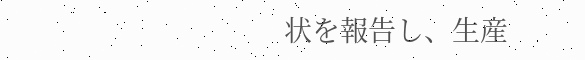状を報告し、生産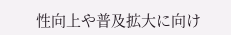性向上や普及拡大に向け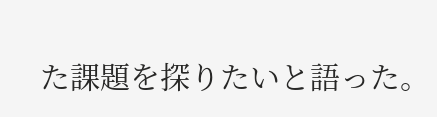た課題を探りたいと語った。